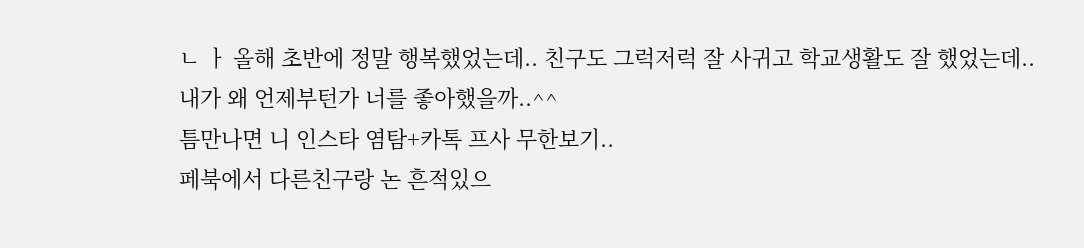ㄴ ㅏ 올해 초반에 정말 행복했었는데.. 친구도 그럭저럭 잘 사귀고 학교생활도 잘 했었는데..
내가 왜 언제부턴가 너를 좋아했을까..^^
틈만나면 니 인스타 염탐+카톡 프사 무한보기..
페북에서 다른친구랑 논 흔적있으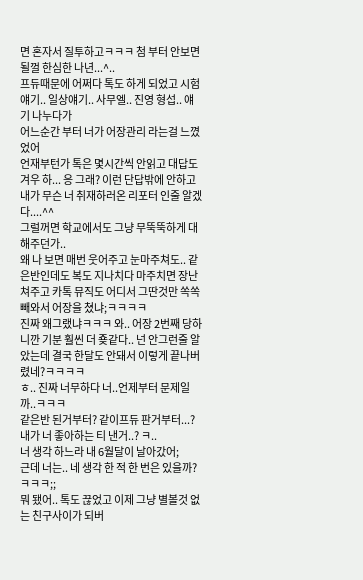면 혼자서 질투하고ㅋㅋㅋ 첨 부터 안보면 될껄 한심한 나년...^..
프듀때문에 어쩌다 톡도 하게 되었고 시험얘기.. 일상얘기.. 사무엘.. 진영 형섭.. 얘기 나누다가
어느순간 부터 너가 어장관리 라는걸 느꼈었어
언재부턴가 톡은 몇시간씩 안읽고 대답도 겨우 하... 응 그래? 이런 단답밖에 안하고 내가 무슨 너 취재하러온 리포터 인줄 알겠다....^^
그럴꺼면 학교에서도 그냥 무뚝뚝하게 대해주던가..
왜 나 보면 매번 웃어주고 눈마주쳐도.. 같은반인데도 복도 지나치다 마주치면 장난쳐주고 카톡 뮤직도 어디서 그딴것만 쏙쏙 빼와서 어장을 쳤냐;ㅋㅋㅋㅋ
진짜 왜그랬냐ㅋㅋㅋ 와.. 어장 2번째 당하니깐 기분 훨씬 더 죶같다.. 넌 안그런줄 알았는데 결국 한달도 안돼서 이렇게 끝나버렸네?ㅋㅋㅋㅋ
ㅎ.. 진짜 너무하다 너..언제부터 문제일까..ㅋㅋㅋ
같은반 된거부터? 같이프듀 판거부터...? 내가 너 좋아하는 티 낸거..? ㅋ..
너 생각 하느라 내 6월달이 날아갔어;
근데 너는.. 네 생각 한 적 한 번은 있을까?ㅋㅋㅋ;;
뭐 됐어.. 톡도 끊었고 이제 그냥 별볼것 없는 친구사이가 되버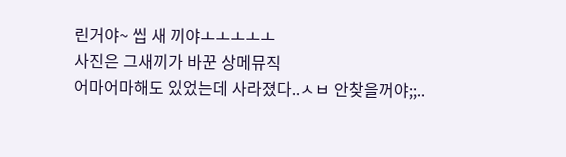린거야~ 씹 새 끼야ㅗㅗㅗㅗㅗ
사진은 그새끼가 바꾼 상메뮤직
어마어마해도 있었는데 사라졌다..ㅅㅂ 안찾을꺼야;;..